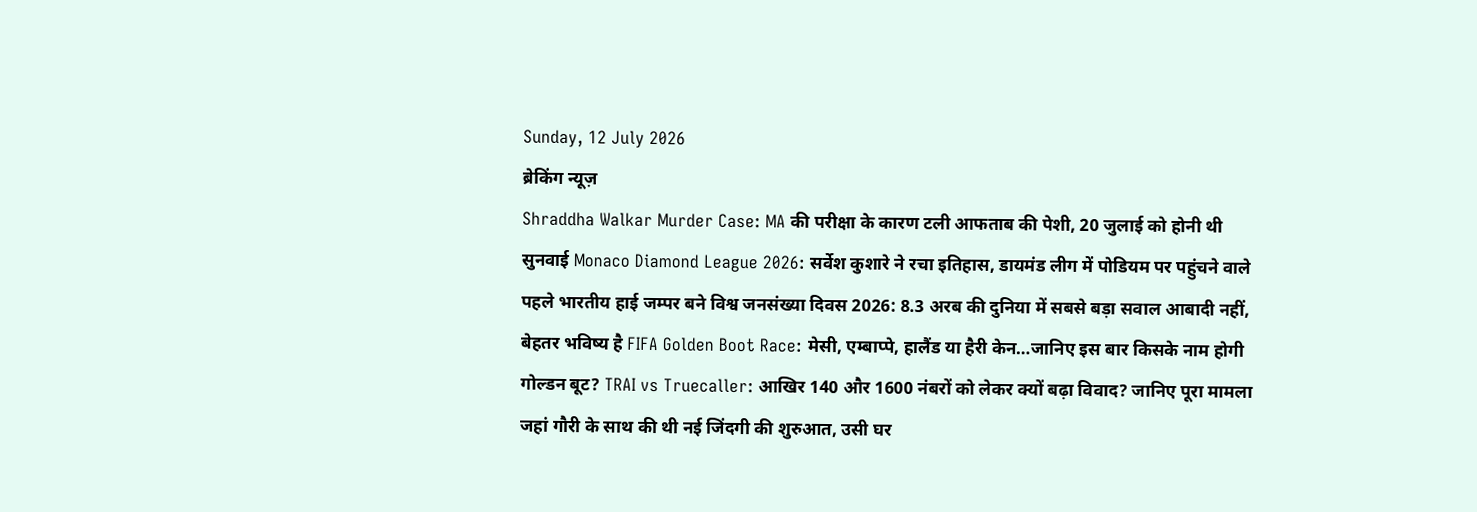Sunday, 12 July 2026
ब्रेकिंग न्यूज़
Shraddha Walkar Murder Case: MA की परीक्षा के कारण टली आफताब की पेशी, 20 जुलाई को होनी थी सुनवाई Monaco Diamond League 2026: सर्वेश कुशारे ने रचा इतिहास, डायमंड लीग में पोडियम पर पहुंचने वाले पहले भारतीय हाई जम्पर बने विश्व जनसंख्या दिवस 2026: 8.3 अरब की दुनिया में सबसे बड़ा सवाल आबादी नहीं, बेहतर भविष्य है FIFA Golden Boot Race: मेसी, एम्बाप्पे, हालैंड या हैरी केन…जानिए इस बार किसके नाम होगी गोल्डन बूट? TRAI vs Truecaller: आखिर 140 और 1600 नंबरों को लेकर क्यों बढ़ा विवाद? जानिए पूरा मामला जहां गौरी के साथ की थी नई जिंदगी की शुरुआत, उसी घर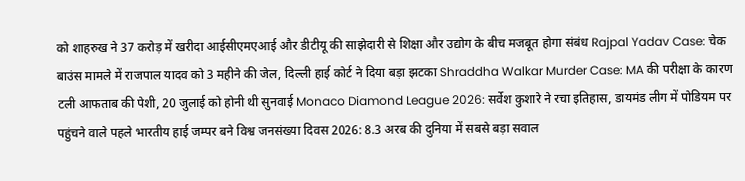को शाहरुख ने 37 करोड़ में खरीदा आईसीएमएआई और डीटीयू की साझेदारी से शिक्षा और उद्योग के बीच मजबूत होगा संबंध Rajpal Yadav Case: चेक बाउंस मामले में राजपाल यादव को 3 महीने की जेल, दिल्ली हाई कोर्ट ने दिया बड़ा झटका Shraddha Walkar Murder Case: MA की परीक्षा के कारण टली आफताब की पेशी, 20 जुलाई को होनी थी सुनवाई Monaco Diamond League 2026: सर्वेश कुशारे ने रचा इतिहास, डायमंड लीग में पोडियम पर पहुंचने वाले पहले भारतीय हाई जम्पर बने विश्व जनसंख्या दिवस 2026: 8.3 अरब की दुनिया में सबसे बड़ा सवाल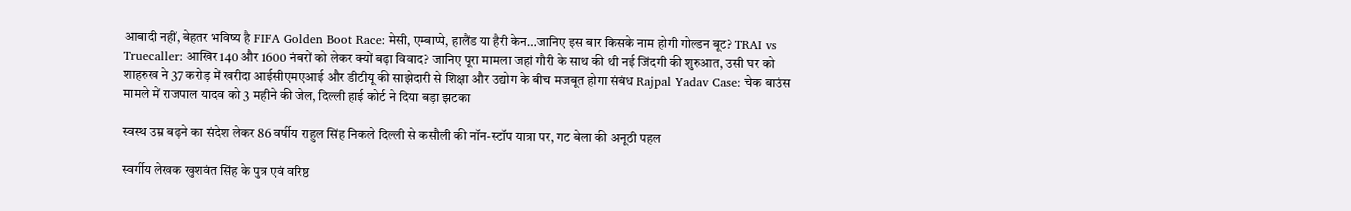आबादी नहीं, बेहतर भविष्य है FIFA Golden Boot Race: मेसी, एम्बाप्पे, हालैंड या हैरी केन…जानिए इस बार किसके नाम होगी गोल्डन बूट? TRAI vs Truecaller: आखिर 140 और 1600 नंबरों को लेकर क्यों बढ़ा विवाद? जानिए पूरा मामला जहां गौरी के साथ की थी नई जिंदगी की शुरुआत, उसी घर को शाहरुख ने 37 करोड़ में खरीदा आईसीएमएआई और डीटीयू की साझेदारी से शिक्षा और उद्योग के बीच मजबूत होगा संबंध Rajpal Yadav Case: चेक बाउंस मामले में राजपाल यादव को 3 महीने की जेल, दिल्ली हाई कोर्ट ने दिया बड़ा झटका

स्वस्थ उम्र बढ़ने का संदेश लेकर 86 वर्षीय राहुल सिंह निकले दिल्ली से कसौली की नॉन-स्टॉप यात्रा पर, गट बेला की अनूठी पहल

स्वर्गीय लेखक खुशवंत सिंह के पुत्र एवं वरिष्ठ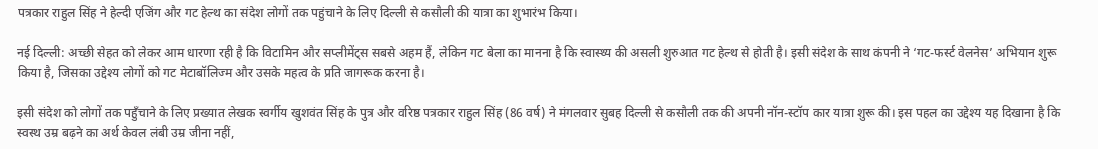पत्रकार राहुल सिंह ने हेल्दी एजिंग और गट हेल्थ का संदेश लोगों तक पहुंचाने के लिए दिल्ली से कसौली की यात्रा का शुभारंभ किया।

नई दिल्ली: अच्छी सेहत को लेकर आम धारणा रही है कि विटामिन और सप्लीमेंट्स सबसे अहम हैं, लेकिन गट बेला का मानना है कि स्वास्थ्य की असली शुरुआत गट हेल्थ से होती है। इसी संदेश के साथ कंपनी ने ‘गट-फर्स्ट वेलनेस’ अभियान शुरू किया है, जिसका उद्देश्य लोगों को गट मेटाबॉलिज्म और उसके महत्व के प्रति जागरूक करना है।

इसी संदेश को लोगों तक पहुँचाने के लिए प्रख्यात लेखक स्वर्गीय खुशवंत सिंह के पुत्र और वरिष्ठ पत्रकार राहुल सिंह (86 वर्ष) ने मंगलवार सुबह दिल्ली से कसौली तक की अपनी नॉन-स्टॉप कार यात्रा शुरू की। इस पहल का उद्देश्य यह दिखाना है कि स्वस्थ उम्र बढ़ने का अर्थ केवल लंबी उम्र जीना नहीं,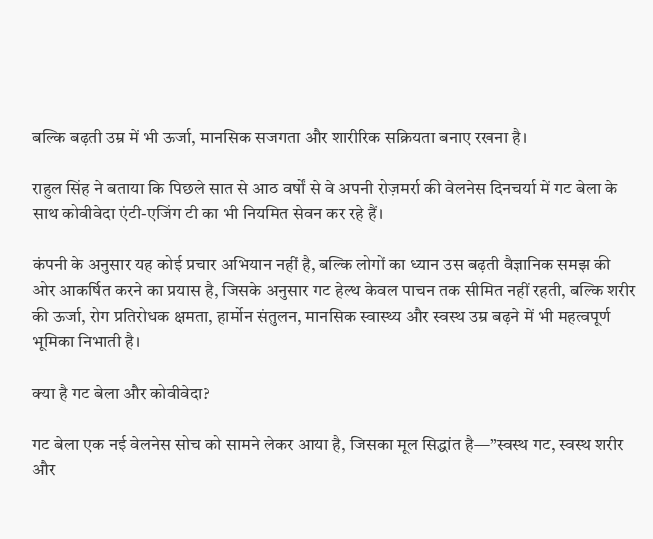बल्कि बढ़ती उम्र में भी ऊर्जा, मानसिक सजगता और शारीरिक सक्रियता बनाए रखना है।

राहुल सिंह ने बताया कि पिछले सात से आठ वर्षों से वे अपनी रोज़मर्रा की वेलनेस दिनचर्या में गट बेला के साथ कोवीवेदा एंटी-एजिंग टी का भी नियमित सेवन कर रहे हैं।

कंपनी के अनुसार यह कोई प्रचार अभियान नहीं है, बल्कि लोगों का ध्यान उस बढ़ती वैज्ञानिक समझ की ओर आकर्षित करने का प्रयास है, जिसके अनुसार गट हेल्थ केवल पाचन तक सीमित नहीं रहती, बल्कि शरीर की ऊर्जा, रोग प्रतिरोधक क्षमता, हार्मोन संतुलन, मानसिक स्वास्थ्य और स्वस्थ उम्र बढ़ने में भी महत्वपूर्ण भूमिका निभाती है।

क्या है गट बेला और कोवीवेदा?

गट बेला एक नई वेलनेस सोच को सामने लेकर आया है, जिसका मूल सिद्धांत है—”स्वस्थ गट, स्वस्थ शरीर और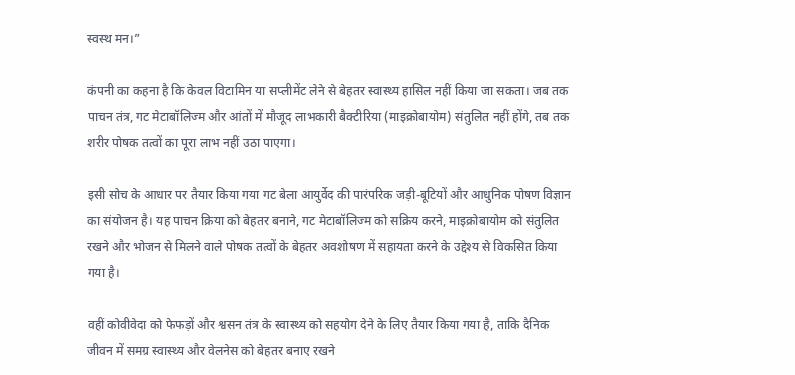स्वस्थ मन।”

कंपनी का कहना है कि केवल विटामिन या सप्लीमेंट लेने से बेहतर स्वास्थ्य हासिल नहीं किया जा सकता। जब तक पाचन तंत्र, गट मेटाबॉलिज्म और आंतों में मौजूद लाभकारी बैक्टीरिया (माइक्रोबायोम) संतुलित नहीं होंगे, तब तक शरीर पोषक तत्वों का पूरा लाभ नहीं उठा पाएगा।

इसी सोच के आधार पर तैयार किया गया गट बेला आयुर्वेद की पारंपरिक जड़ी-बूटियों और आधुनिक पोषण विज्ञान का संयोजन है। यह पाचन क्रिया को बेहतर बनाने, गट मेटाबॉलिज्म को सक्रिय करने, माइक्रोबायोम को संतुलित रखने और भोजन से मिलने वाले पोषक तत्वों के बेहतर अवशोषण में सहायता करने के उद्देश्य से विकसित किया गया है।

वहीं कोवीवेदा को फेफड़ों और श्वसन तंत्र के स्वास्थ्य को सहयोग देने के लिए तैयार किया गया है, ताकि दैनिक जीवन में समग्र स्वास्थ्य और वेलनेस को बेहतर बनाए रखने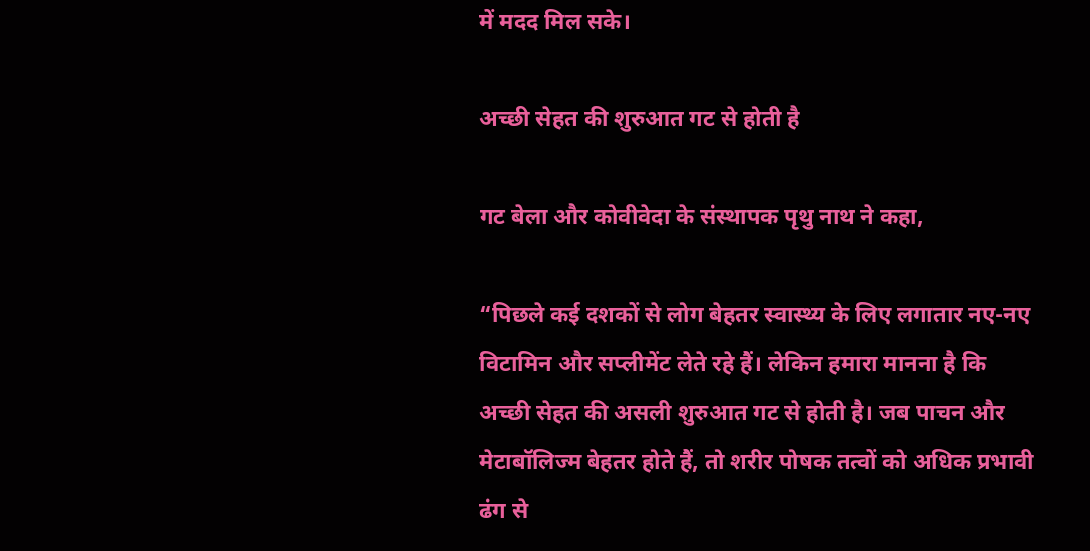में मदद मिल सके।

अच्छी सेहत की शुरुआत गट से होती है

गट बेला और कोवीवेदा के संस्थापक पृथु नाथ ने कहा,

“पिछले कई दशकों से लोग बेहतर स्वास्थ्य के लिए लगातार नए-नए विटामिन और सप्लीमेंट लेते रहे हैं। लेकिन हमारा मानना है कि अच्छी सेहत की असली शुरुआत गट से होती है। जब पाचन और मेटाबॉलिज्म बेहतर होते हैं, तो शरीर पोषक तत्वों को अधिक प्रभावी ढंग से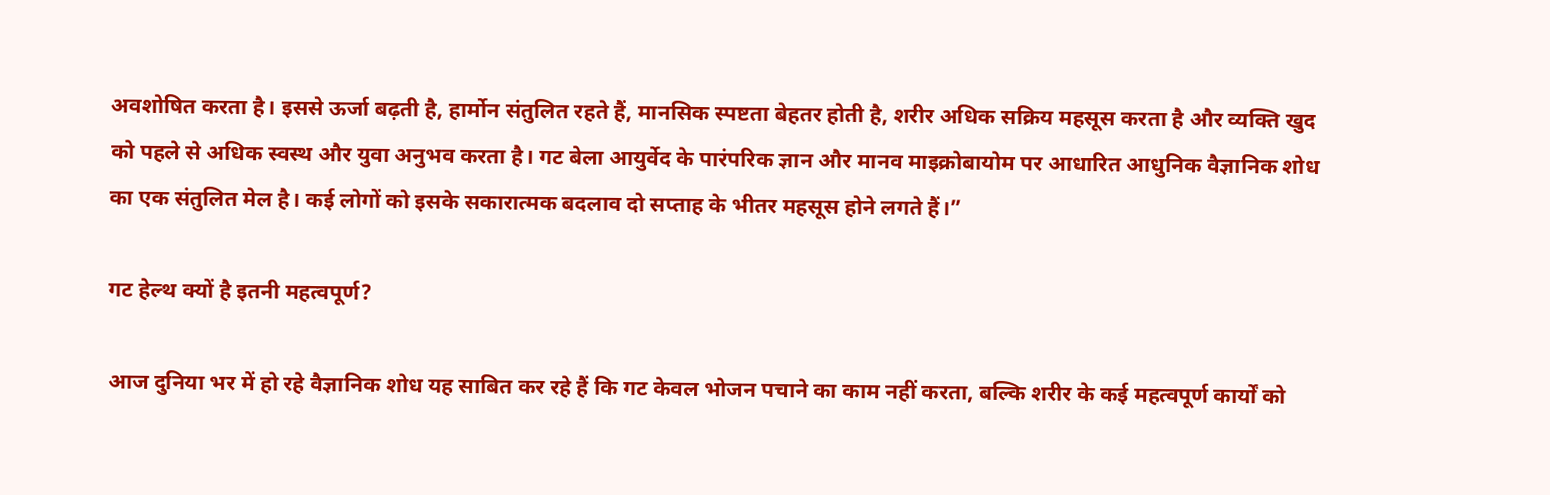अवशोषित करता है। इससे ऊर्जा बढ़ती है, हार्मोन संतुलित रहते हैं, मानसिक स्पष्टता बेहतर होती है, शरीर अधिक सक्रिय महसूस करता है और व्यक्ति खुद को पहले से अधिक स्वस्थ और युवा अनुभव करता है। गट बेला आयुर्वेद के पारंपरिक ज्ञान और मानव माइक्रोबायोम पर आधारित आधुनिक वैज्ञानिक शोध का एक संतुलित मेल है। कई लोगों को इसके सकारात्मक बदलाव दो सप्ताह के भीतर महसूस होने लगते हैं।”

गट हेल्थ क्यों है इतनी महत्वपूर्ण?

आज दुनिया भर में हो रहे वैज्ञानिक शोध यह साबित कर रहे हैं कि गट केवल भोजन पचाने का काम नहीं करता, बल्कि शरीर के कई महत्वपूर्ण कार्यों को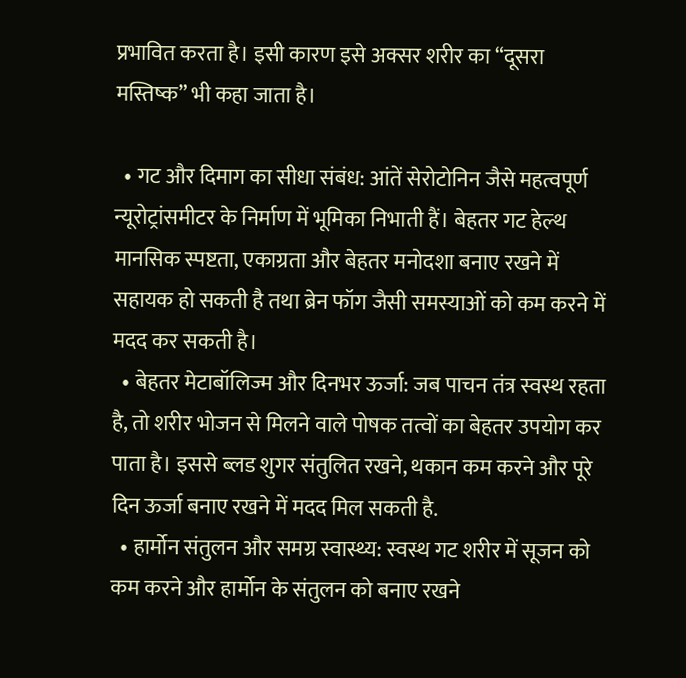प्रभावित करता है। इसी कारण इसे अक्सर शरीर का “दूसरा मस्तिष्क” भी कहा जाता है।

  • गट और दिमाग का सीधा संबंध: आंतें सेरोटोनिन जैसे महत्वपूर्ण न्यूरोट्रांसमीटर के निर्माण में भूमिका निभाती हैं। बेहतर गट हेल्थ मानसिक स्पष्टता, एकाग्रता और बेहतर मनोदशा बनाए रखने में सहायक हो सकती है तथा ब्रेन फॉग जैसी समस्याओं को कम करने में मदद कर सकती है।
  • बेहतर मेटाबॉलिज्म और दिनभर ऊर्जा: जब पाचन तंत्र स्वस्थ रहता है, तो शरीर भोजन से मिलने वाले पोषक तत्वों का बेहतर उपयोग कर पाता है। इससे ब्लड शुगर संतुलित रखने, थकान कम करने और पूरे दिन ऊर्जा बनाए रखने में मदद मिल सकती है.
  • हार्मोन संतुलन और समग्र स्वास्थ्य: स्वस्थ गट शरीर में सूजन को कम करने और हार्मोन के संतुलन को बनाए रखने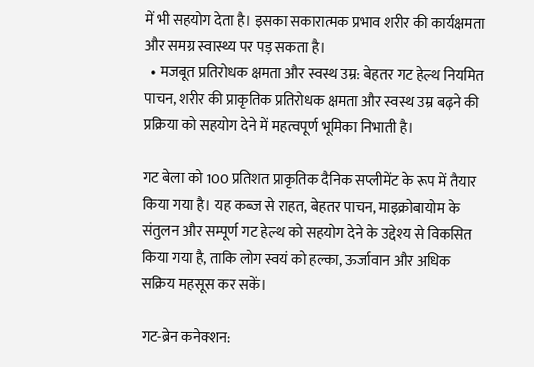में भी सहयोग देता है। इसका सकारात्मक प्रभाव शरीर की कार्यक्षमता और समग्र स्वास्थ्य पर पड़ सकता है।
  • मजबूत प्रतिरोधक क्षमता और स्वस्थ उम्र: बेहतर गट हेल्थ नियमित पाचन, शरीर की प्राकृतिक प्रतिरोधक क्षमता और स्वस्थ उम्र बढ़ने की प्रक्रिया को सहयोग देने में महत्वपूर्ण भूमिका निभाती है।

गट बेला को 100 प्रतिशत प्राकृतिक दैनिक सप्लीमेंट के रूप में तैयार किया गया है। यह कब्ज से राहत, बेहतर पाचन, माइक्रोबायोम के संतुलन और सम्पूर्ण गट हेल्थ को सहयोग देने के उद्देश्य से विकसित किया गया है, ताकि लोग स्वयं को हल्का, ऊर्जावान और अधिक सक्रिय महसूस कर सकें।

गट-ब्रेन कनेक्शन: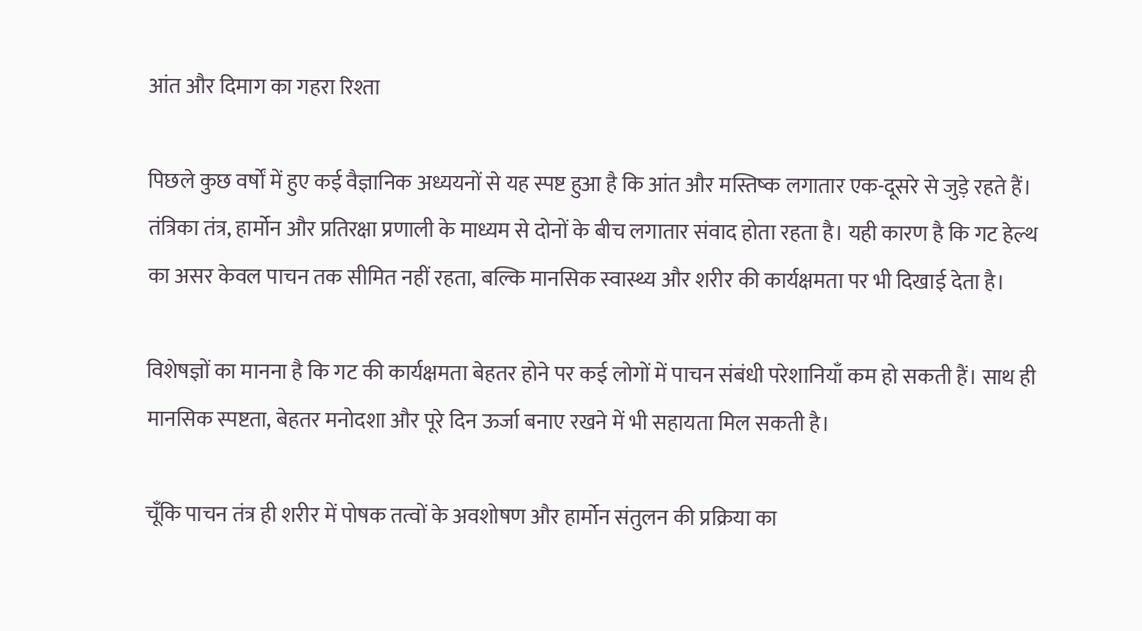आंत और दिमाग का गहरा रिश्ता

पिछले कुछ वर्षों में हुए कई वैज्ञानिक अध्ययनों से यह स्पष्ट हुआ है कि आंत और मस्तिष्क लगातार एक-दूसरे से जुड़े रहते हैं। तंत्रिका तंत्र, हार्मोन और प्रतिरक्षा प्रणाली के माध्यम से दोनों के बीच लगातार संवाद होता रहता है। यही कारण है कि गट हेल्थ का असर केवल पाचन तक सीमित नहीं रहता, बल्कि मानसिक स्वास्थ्य और शरीर की कार्यक्षमता पर भी दिखाई देता है।

विशेषज्ञों का मानना है कि गट की कार्यक्षमता बेहतर होने पर कई लोगों में पाचन संबंधी परेशानियाँ कम हो सकती हैं। साथ ही मानसिक स्पष्टता, बेहतर मनोदशा और पूरे दिन ऊर्जा बनाए रखने में भी सहायता मिल सकती है।

चूँकि पाचन तंत्र ही शरीर में पोषक तत्वों के अवशोषण और हार्मोन संतुलन की प्रक्रिया का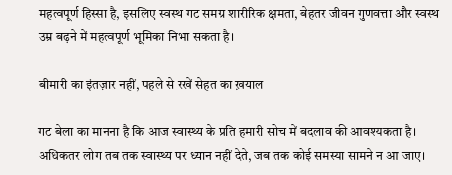महत्वपूर्ण हिस्सा है, इसलिए स्वस्थ गट समग्र शारीरिक क्षमता, बेहतर जीवन गुणवत्ता और स्वस्थ उम्र बढ़ने में महत्वपूर्ण भूमिका निभा सकता है।

बीमारी का इंतज़ार नहीं, पहले से रखें सेहत का ख़याल

गट बेला का मानना है कि आज स्वास्थ्य के प्रति हमारी सोच में बदलाव की आवश्यकता है। अधिकतर लोग तब तक स्वास्थ्य पर ध्यान नहीं देते, जब तक कोई समस्या सामने न आ जाए।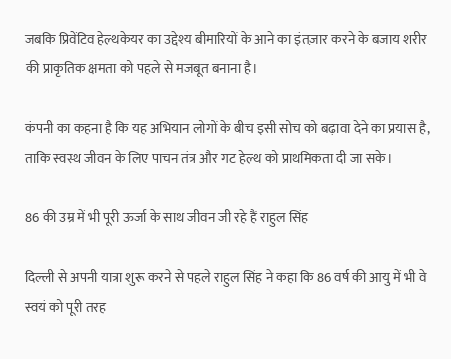जबकि प्रिवेंटिव हेल्थकेयर का उद्देश्य बीमारियों के आने का इंतज़ार करने के बजाय शरीर की प्राकृतिक क्षमता को पहले से मजबूत बनाना है।

कंपनी का कहना है कि यह अभियान लोगों के बीच इसी सोच को बढ़ावा देने का प्रयास है, ताकि स्वस्थ जीवन के लिए पाचन तंत्र और गट हेल्थ को प्राथमिकता दी जा सके।

86 की उम्र में भी पूरी ऊर्जा के साथ जीवन जी रहे हैं राहुल सिंह

दिल्ली से अपनी यात्रा शुरू करने से पहले राहुल सिंह ने कहा कि 86 वर्ष की आयु में भी वे स्वयं को पूरी तरह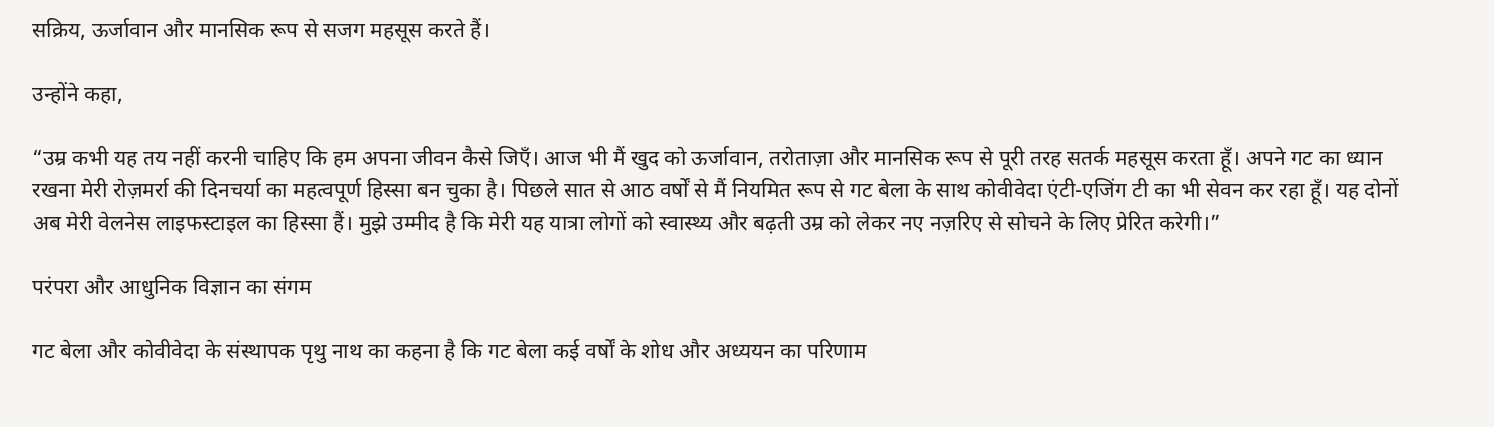सक्रिय, ऊर्जावान और मानसिक रूप से सजग महसूस करते हैं।

उन्होंने कहा,

“उम्र कभी यह तय नहीं करनी चाहिए कि हम अपना जीवन कैसे जिएँ। आज भी मैं खुद को ऊर्जावान, तरोताज़ा और मानसिक रूप से पूरी तरह सतर्क महसूस करता हूँ। अपने गट का ध्यान रखना मेरी रोज़मर्रा की दिनचर्या का महत्वपूर्ण हिस्सा बन चुका है। पिछले सात से आठ वर्षों से मैं नियमित रूप से गट बेला के साथ कोवीवेदा एंटी-एजिंग टी का भी सेवन कर रहा हूँ। यह दोनों अब मेरी वेलनेस लाइफस्टाइल का हिस्सा हैं। मुझे उम्मीद है कि मेरी यह यात्रा लोगों को स्वास्थ्य और बढ़ती उम्र को लेकर नए नज़रिए से सोचने के लिए प्रेरित करेगी।”

परंपरा और आधुनिक विज्ञान का संगम

गट बेला और कोवीवेदा के संस्थापक पृथु नाथ का कहना है कि गट बेला कई वर्षों के शोध और अध्ययन का परिणाम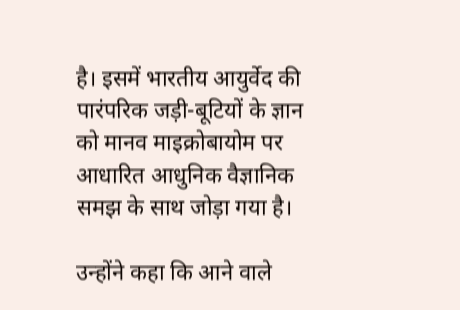है। इसमें भारतीय आयुर्वेद की पारंपरिक जड़ी-बूटियों के ज्ञान को मानव माइक्रोबायोम पर आधारित आधुनिक वैज्ञानिक समझ के साथ जोड़ा गया है।

उन्होंने कहा कि आने वाले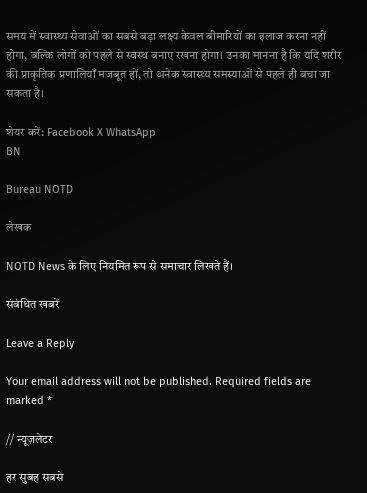समय में स्वास्थ्य सेवाओं का सबसे बड़ा लक्ष्य केवल बीमारियों का इलाज करना नहीं होगा, बल्कि लोगों को पहले से स्वस्थ बनाए रखना होगा। उनका मानना है कि यदि शरीर की प्राकृतिक प्रणालियाँ मजबूत हों, तो अनेक स्वास्थ्य समस्याओं से पहले ही बचा जा सकता है।

शेयर करें: Facebook X WhatsApp
BN

Bureau NOTD

लेखक

NOTD News के लिए नियमित रूप से समाचार लिखते हैं।

संबंधित खबरें

Leave a Reply

Your email address will not be published. Required fields are marked *

// न्यूज़लेटर

हर सुबह सबसे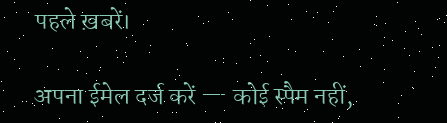पहले ख़बरें।

अपना ईमेल दर्ज करें — कोई स्पैम नहीं,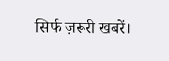सिर्फ ज़रूरी खबरें।